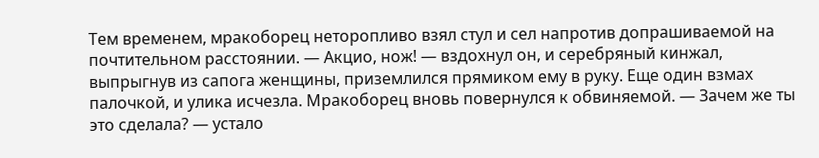Тем временем, мракоборец неторопливо взял стул и сел напротив допрашиваемой на почтительном расстоянии. — Акцио, нож! — вздохнул он, и серебряный кинжал, выпрыгнув из сапога женщины, приземлился прямиком ему в руку. Еще один взмах палочкой, и улика исчезла. Мракоборец вновь повернулся к обвиняемой. — Зачем же ты это сделала? — устало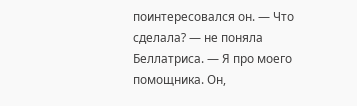поинтересовался он. — Что сделала? — не поняла Беллатриса. — Я про моего помощника. Он,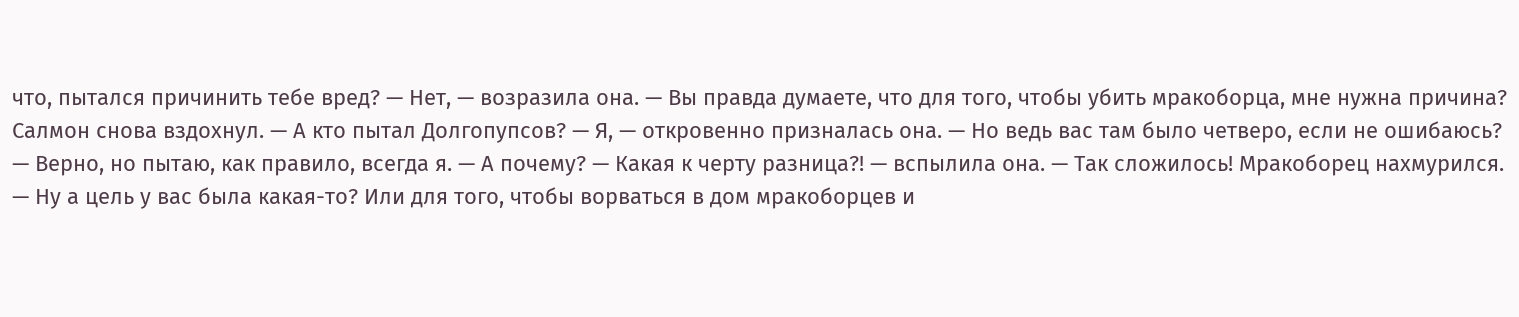что, пытался причинить тебе вред? — Нет, — возразила она. — Вы правда думаете, что для того, чтобы убить мракоборца, мне нужна причина? Салмон снова вздохнул. — А кто пытал Долгопупсов? — Я, — откровенно призналась она. — Но ведь вас там было четверо, если не ошибаюсь? — Верно, но пытаю, как правило, всегда я. — А почему? — Какая к черту разница?! — вспылила она. — Так сложилось! Мракоборец нахмурился. — Ну а цель у вас была какая-то? Или для того, чтобы ворваться в дом мракоборцев и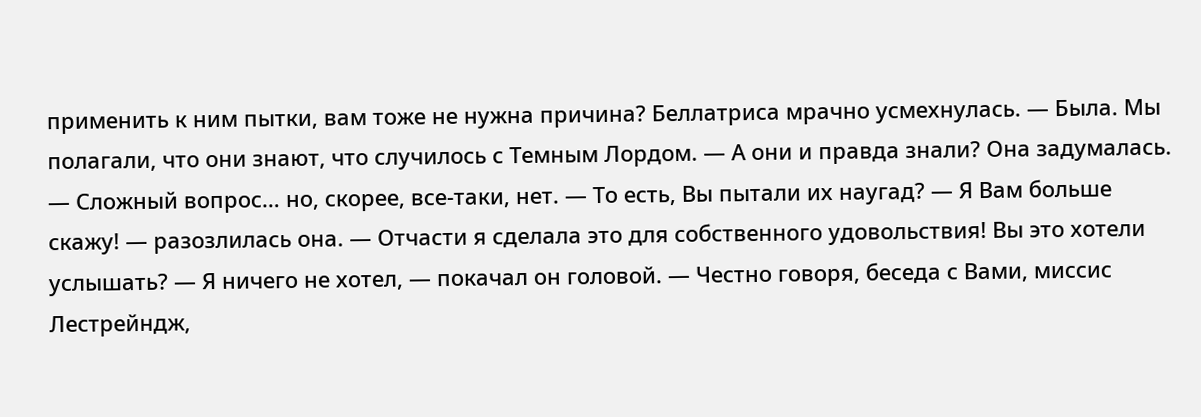применить к ним пытки, вам тоже не нужна причина? Беллатриса мрачно усмехнулась. — Была. Мы полагали, что они знают, что случилось с Темным Лордом. — А они и правда знали? Она задумалась. — Сложный вопрос… но, скорее, все-таки, нет. — То есть, Вы пытали их наугад? — Я Вам больше скажу! — разозлилась она. — Отчасти я сделала это для собственного удовольствия! Вы это хотели услышать? — Я ничего не хотел, — покачал он головой. — Честно говоря, беседа с Вами, миссис Лестрейндж,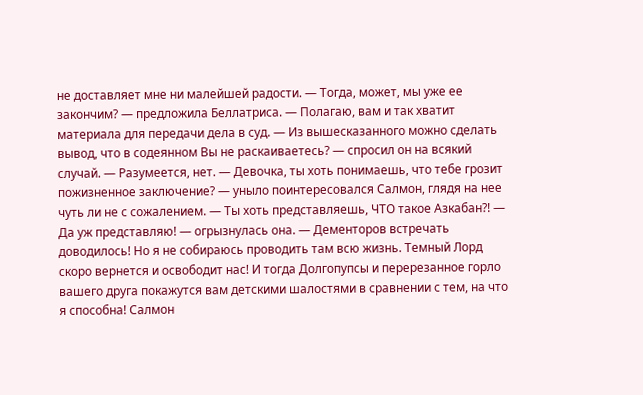не доставляет мне ни малейшей радости. — Тогда, может, мы уже ее закончим? — предложила Беллатриса. — Полагаю, вам и так хватит материала для передачи дела в суд. — Из вышесказанного можно сделать вывод, что в содеянном Вы не раскаиваетесь? — спросил он на всякий случай. — Разумеется, нет. — Девочка, ты хоть понимаешь, что тебе грозит пожизненное заключение? — уныло поинтересовался Салмон, глядя на нее чуть ли не с сожалением. — Ты хоть представляешь, ЧТО такое Азкабан?! — Да уж представляю! — огрызнулась она. — Дементоров встречать доводилось! Но я не собираюсь проводить там всю жизнь. Темный Лорд скоро вернется и освободит нас! И тогда Долгопупсы и перерезанное горло вашего друга покажутся вам детскими шалостями в сравнении с тем, на что я способна! Салмон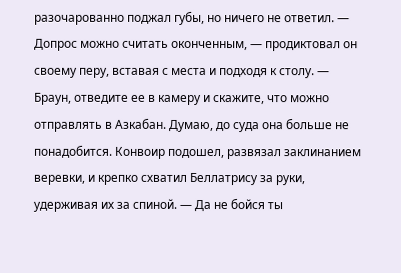разочарованно поджал губы, но ничего не ответил. — Допрос можно считать оконченным, — продиктовал он своему перу, вставая с места и подходя к столу. — Браун, отведите ее в камеру и скажите, что можно отправлять в Азкабан. Думаю, до суда она больше не понадобится. Конвоир подошел, развязал заклинанием веревки, и крепко схватил Беллатрису за руки, удерживая их за спиной. — Да не бойся ты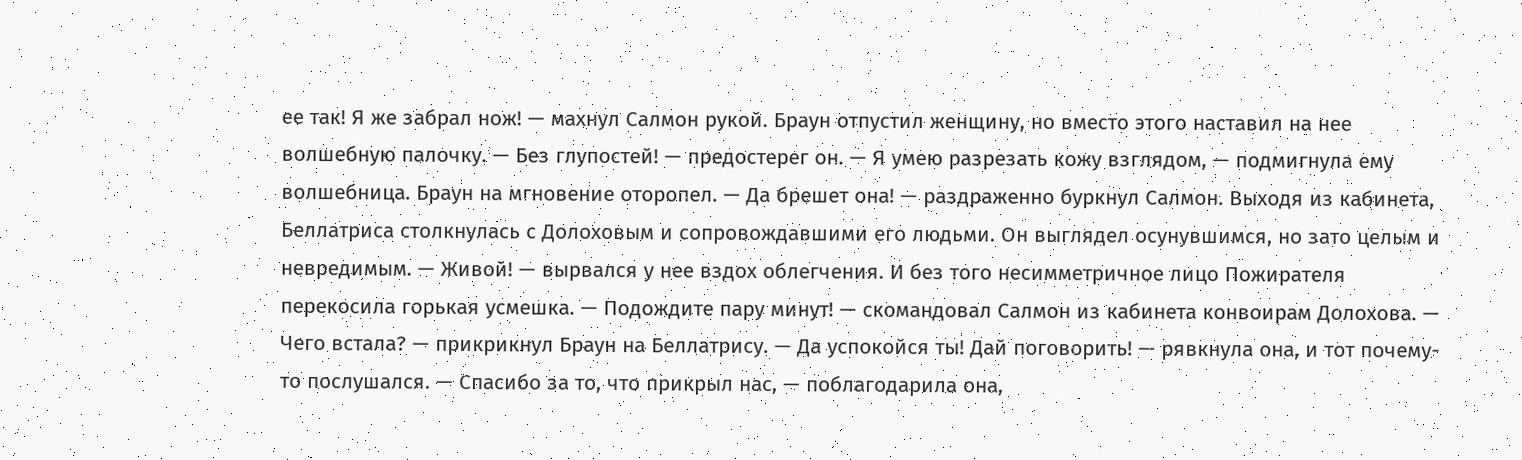ее так! Я же забрал нож! — махнул Салмон рукой. Браун отпустил женщину, но вместо этого наставил на нее волшебную палочку. — Без глупостей! — предостерег он. — Я умею разрезать кожу взглядом, — подмигнула ему волшебница. Браун на мгновение оторопел. — Да брешет она! — раздраженно буркнул Салмон. Выходя из кабинета, Беллатриса столкнулась с Долоховым и сопровождавшими его людьми. Он выглядел осунувшимся, но зато целым и невредимым. — Живой! — вырвался у нее вздох облегчения. И без того несимметричное лицо Пожирателя перекосила горькая усмешка. — Подождите пару минут! — скомандовал Салмон из кабинета конвоирам Долохова. — Чего встала? — прикрикнул Браун на Беллатрису. — Да успокойся ты! Дай поговорить! — рявкнула она, и тот почему-то послушался. — Спасибо за то, что прикрыл нас, — поблагодарила она,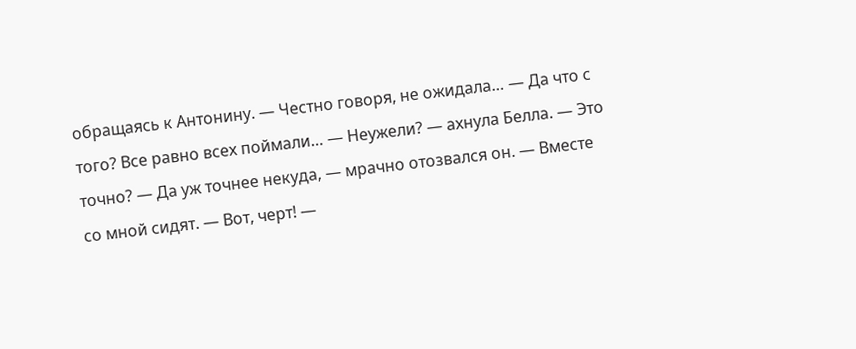обращаясь к Антонину. — Честно говоря, не ожидала… — Да что с того? Все равно всех поймали… — Неужели? — ахнула Белла. — Это точно? — Да уж точнее некуда, — мрачно отозвался он. — Вместе со мной сидят. — Вот, черт! —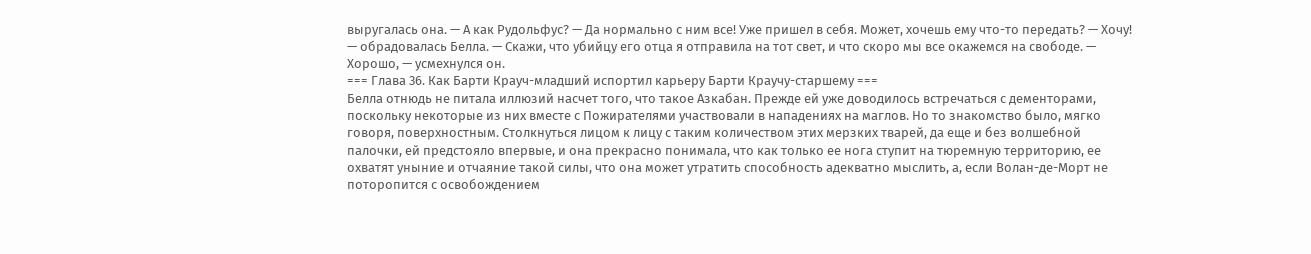выругалась она. — А как Рудольфус? — Да нормально с ним все! Уже пришел в себя. Может, хочешь ему что-то передать? — Хочу! — обрадовалась Белла. — Скажи, что убийцу его отца я отправила на тот свет, и что скоро мы все окажемся на свободе. — Хорошо, — усмехнулся он.
=== Глава 36. Как Барти Крауч-младший испортил карьеру Барти Краучу-старшему ===
Белла отнюдь не питала иллюзий насчет того, что такое Азкабан. Прежде ей уже доводилось встречаться с дементорами, поскольку некоторые из них вместе с Пожирателями участвовали в нападениях на маглов. Но то знакомство было, мягко говоря, поверхностным. Столкнуться лицом к лицу с таким количеством этих мерзких тварей, да еще и без волшебной палочки, ей предстояло впервые, и она прекрасно понимала, что как только ее нога ступит на тюремную территорию, ее охватят уныние и отчаяние такой силы, что она может утратить способность адекватно мыслить, а, если Волан-де-Морт не поторопится с освобождением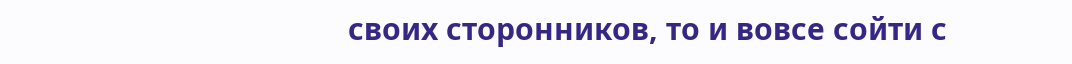своих сторонников, то и вовсе сойти с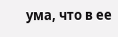ума, что в ее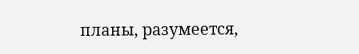планы, разумеется,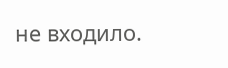не входило.